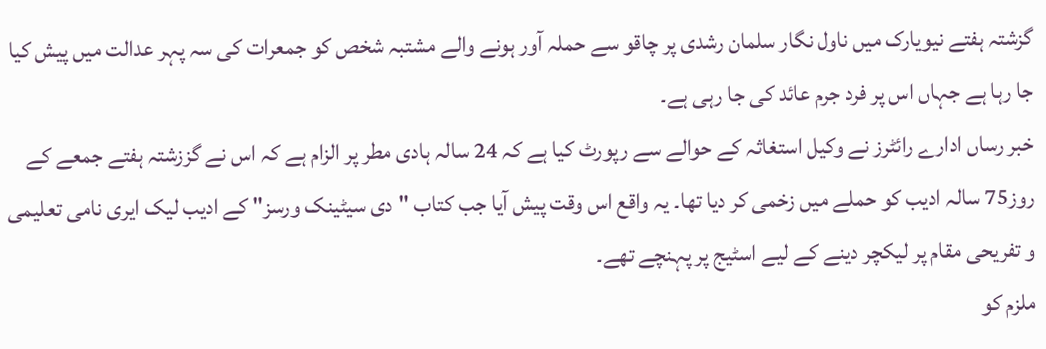گزشتہ ہفتے نیویارک میں ناول نگار سلمان رشدی پر چاقو سے حملہ آور ہونے والے مشتبہ شخص کو جمعرات کی سہ پہر عدالت میں پیش کیا جا رہا ہے جہاں اس پر فرد جرم عائد کی جا رہی ہے۔
خبر رساں ادارے رائٹرز نے وکیل استغاثہ کے حوالے سے رپورٹ کیا ہے کہ 24 سالہ ہادی مطر پر الزام ہے کہ اس نے گززشتہ ہفتے جمعے کے روز75 سالہ ادیب کو حملے میں زخمی کر دیا تھا۔ یہ واقع اس وقت پیش آیا جب کتاب "دی سیٹینک ورسز" کے ادیب لیک ایری نامی تعلیمی و تفریحی مقام پر لیکچر دینے کے لیے اسٹیج پر پہنچے تھے۔
ملزم کو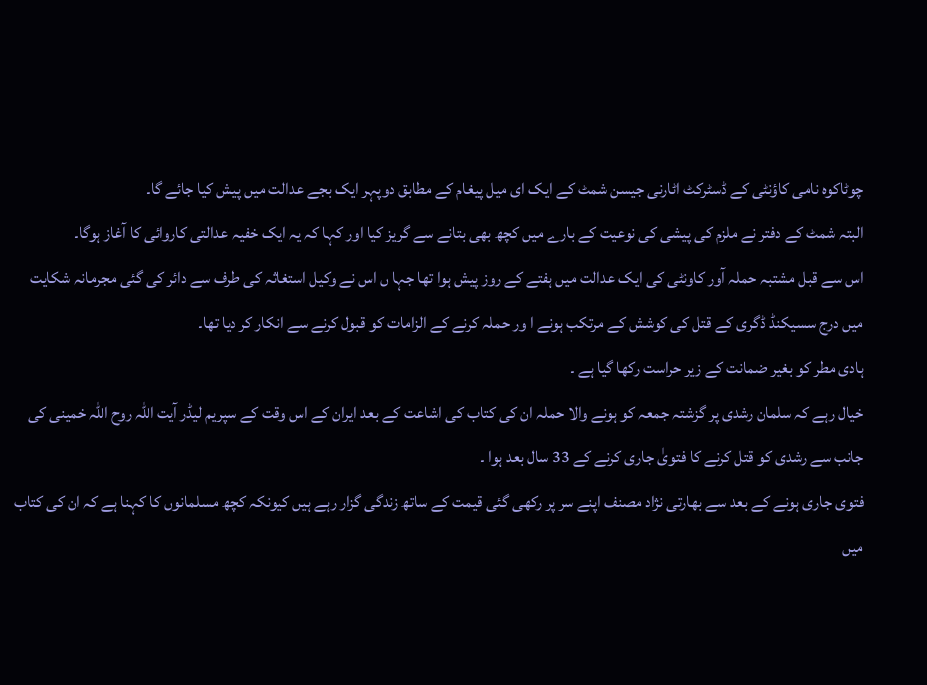چوٹاکوہ نامی کاؤنٹی کے ڈسٹرکٹ اٹارنی جیسن شمٹ کے ایک ای میل پیغام کے مطابق دوپہر ایک بجے عدالت میں پیش کیا جائے گا۔
البتہ شمٹ کے دفتر نے ملزم کی پیشی کی نوعیت کے بارے میں کچھ بھی بتانے سے گریز کیا اور کہا کہ یہ ایک خفیہ عدالتی کاروائی کا آغاز ہوگا۔
اس سے قبل مشتبہ حملہ آور کاونٹی کی ایک عدالت میں ہفتے کے روز پیش ہوا تھا جہا ں اس نے وکیل استغاثہ کی طرف سے دائر کی گئی مجرمانہ شکایت میں درج سسیکنڈ ڈگری کے قتل کی کوشش کے مرتکب ہونے ا ور حملہ کرنے کے الزامات کو قبول کرنے سے انکار کر دیا تھا۔
ہادی مطر کو بغیر ضمانت کے زیر حراست رکھا گیا ہے ۔
خیال رہے کہ سلمان رشدی پر گزشتہ جمعہ کو ہونے والا حملہ ان کی کتاب کی اشاعت کے بعد ایران کے اس وقت کے سپریم لیڈر آیت اللہ روح اللہ خمینی کی جانب سے رشدی کو قتل کرنے کا فتویٰ جاری کرنے کے 33 سال بعد ہوا ۔
فتوی جاری ہونے کے بعد سے بھارتی نژاد مصنف اپنے سر پر رکھی گئی قیمت کے ساتھ زندگی گزار رہے ہیں کیونکہ کچھ مسلمانوں کا کہنا ہے کہ ان کی کتاب میں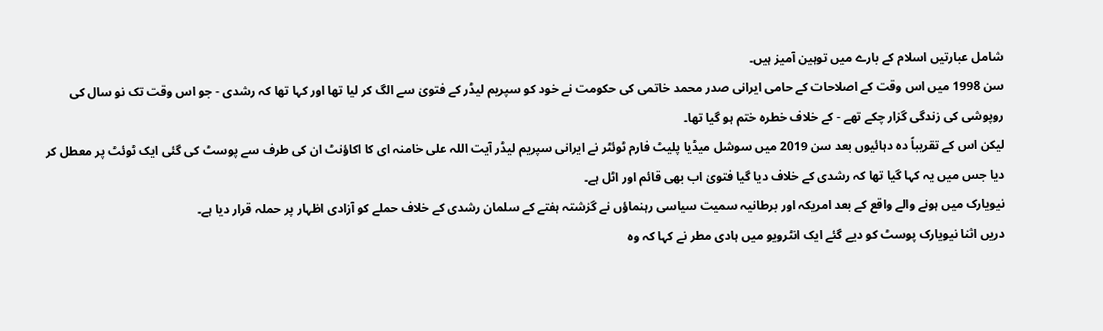شامل عبارتیں اسلام کے بارے میں توہین آمیز ہیں۔
سن 1998 میں اس وقت کے اصلاحات کے حامی ایرانی صدر محمد خاتمی کی حکومت نے خود کو سپریم لیڈر کے فتویٰ سے الگ کر لیا تھا اور کہا تھا کہ رشدی - جو اس وقت تک نو سال کی روپوشی کی زندگی گزار چکے تھے - کے خلاف خطرہ ختم ہو گیا تھا۔
لیکن اس کے تقریباً دہ دہائیوں بعد سن 2019 میں سوشل میڈیا پلیٹ فارم ٹوئٹر نے ایرانی سپریم لیڈر آیت اللہ علی خامنہ ای کا اکاؤنٹ ان کی طرف سے پوسٹ کی گئی ایک ٹوئٹ پر معطل کر دیا جس میں یہ کہا گیا تھا کہ رشدی کے خلاف دیا گیا فتویٰ اب بھی قائم اور اٹل ہے۔
نیویارک میں ہونے والے واقع کے بعد امریکہ اور برطانیہ سمیت سیاسی رہنماؤں نے گزشتہ ہفتے کے سلمان رشدی کے خلاف حملے کو آزادی اظہار پر حملہ قرار دیا ہے۔
دریں اثنا نیویارک پوسٹ کو دیے گئے ایک انٹرویو میں ہادی مطر نے کہا کہ وہ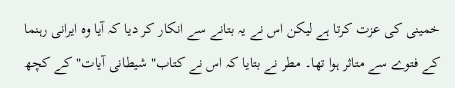خمینی کی عزت کرتا ہے لیکن اس نے یہ بتانے سے انکار کر دیا کہ آیا وہ ایرانی رہنما کے فتوے سے متاثر ہوا تھا۔ مطر نے بتایا کہ اس نے کتاب" شیطانی آیات" کے کچھ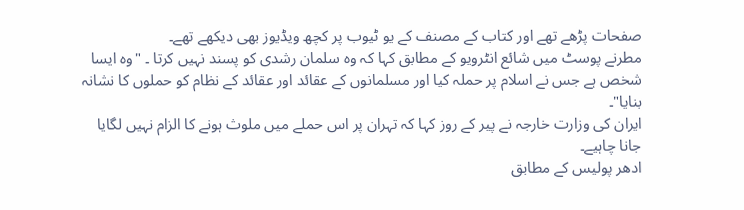صفحات پڑھے تھے اور کتاب کے مصنف کے یو ٹیوب پر کچھ ویڈیوز بھی دیکھے تھے۔
مطرنے پوسٹ میں شائع انٹرویو کے مطابق کہا کہ وہ سلمان رشدی کو پسند نہیں کرتا ۔ "وہ ایسا شخص ہے جس نے اسلام پر حملہ کیا اور مسلمانوں کے عقائد اور عقائد کے نظام کو حملوں کا نشانہ بنایا"۔
ایران کی وزارت خارجہ نے پیر کے روز کہا کہ تہران پر اس حملے میں ملوث ہونے کا الزام نہیں لگایا جانا چاہیے۔
ادھر پولیس کے مطابق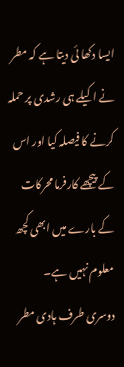ایسا دکھا ئی دیتا ہے کہ مطر نے اکیلے ہی رشدی پر حملہ کرنے کا فیصلہ کیا اور اس کے پیچھے کارفرما محرکات کے بارے میں ابھی کچھ معلوم نہیں ہے۔
دوسری طرف ہادی مطر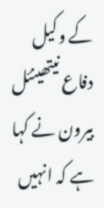کے وکیل دفاع نیتھینئل بیرون نے کہا ہے کہ انہیں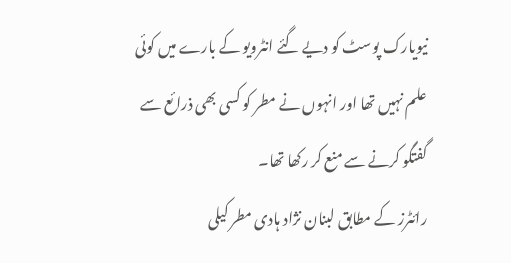نیویارک پوسٹ کو دیے گئے انٹرویو کے بارے میں کوئی علم نہیں تھا اور انہوں نے مطر کو کسی بھی ذرائع سے گفتگو کرنے سے منع کر رکھا تھا۔
رائٹرز کے مطابق لبنان نژاد ہادی مطر کیلی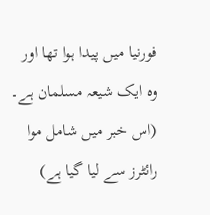فورنیا میں پیدا ہوا تھا اور وہ ایک شیعہ مسلمان ہے۔
(اس خبر میں شامل موا رائٹرز سے لیا گیا ہے)